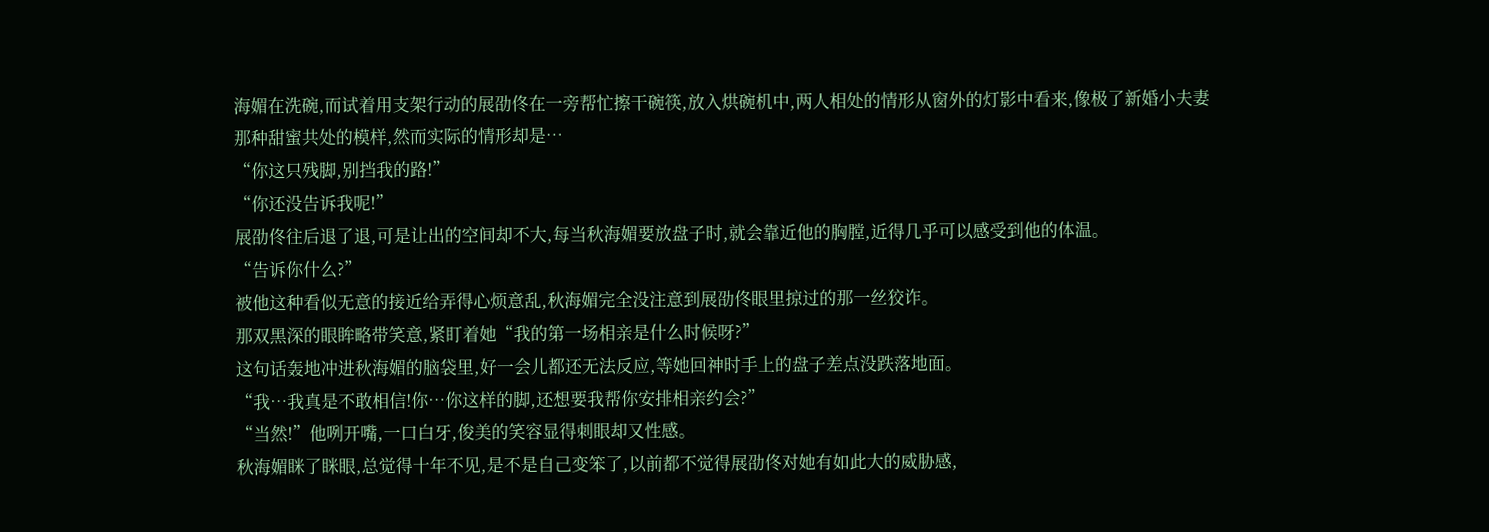海媚在洗碗,而试着用支架行动的展劭佟在一旁帮忙擦干碗筷,放入烘碗机中,两人相处的情形从窗外的灯影中看来,像极了新婚小夫妻那种甜蜜共处的模样,然而实际的情形却是…
“你这只残脚,别挡我的路!”
“你还没告诉我呢!”
展劭佟往后退了退,可是让出的空间却不大,每当秋海媚要放盘子时,就会靠近他的胸膛,近得几乎可以感受到他的体温。
“告诉你什么?”
被他这种看似无意的接近给弄得心烦意乱,秋海媚完全没注意到展劭佟眼里掠过的那一丝狡诈。
那双黑深的眼眸略带笑意,紧盯着她“我的第一场相亲是什么时候呀?”
这句话轰地冲进秋海媚的脑袋里,好一会儿都还无法反应,等她回神时手上的盘子差点没跌落地面。
“我…我真是不敢相信!你…你这样的脚,还想要我帮你安排相亲约会?”
“当然!”他咧开嘴,一口白牙,俊美的笑容显得刺眼却又性感。
秋海媚眯了眯眼,总觉得十年不见,是不是自己变笨了,以前都不觉得展劭佟对她有如此大的威胁感,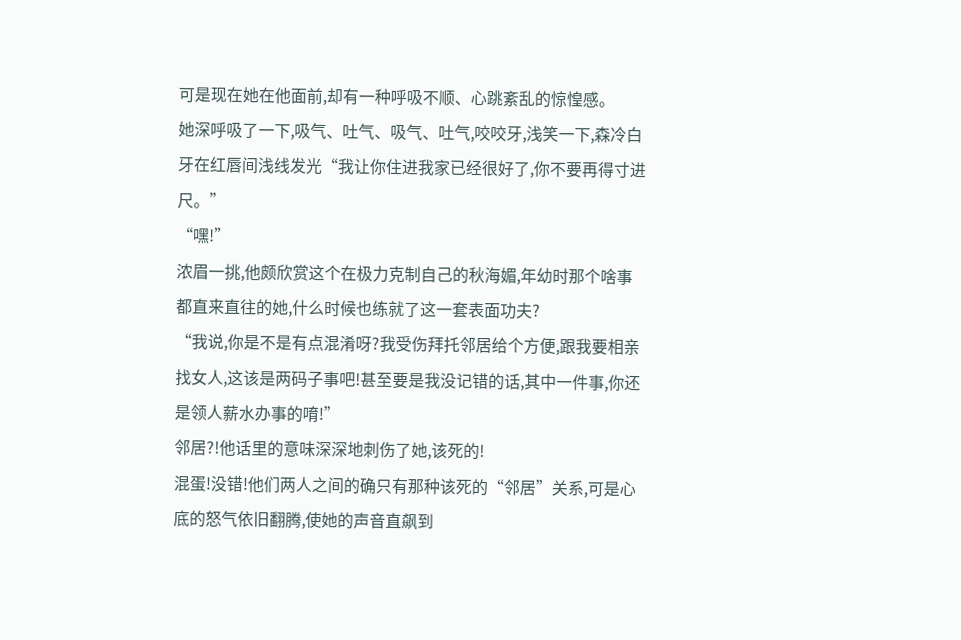可是现在她在他面前,却有一种呼吸不顺、心跳紊乱的惊惶感。
她深呼吸了一下,吸气、吐气、吸气、吐气,咬咬牙,浅笑一下,森冷白牙在红唇间浅线发光“我让你住进我家已经很好了,你不要再得寸进尺。”
“嘿!”
浓眉一挑,他颇欣赏这个在极力克制自己的秋海媚,年幼时那个啥事都直来直往的她,什么时候也练就了这一套表面功夫?
“我说,你是不是有点混淆呀?我受伤拜托邻居给个方便,跟我要相亲找女人,这该是两码子事吧!甚至要是我没记错的话,其中一件事,你还是领人薪水办事的唷!”
邻居?!他话里的意味深深地刺伤了她,该死的!
混蛋!没错!他们两人之间的确只有那种该死的“邻居”关系,可是心底的怒气依旧翻腾,使她的声音直飙到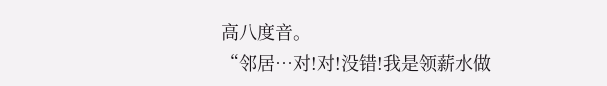高八度音。
“邻居…对!对!没错!我是领薪水做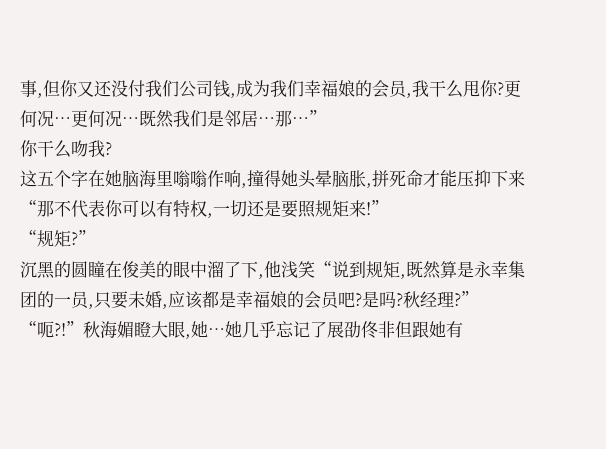事,但你又还没付我们公司钱,成为我们幸福娘的会员,我干么甩你?更何况…更何况…既然我们是邻居…那…”
你干么吻我?
这五个字在她脑海里嗡嗡作响,撞得她头晕脑胀,拼死命才能压抑下来“那不代表你可以有特权,一切还是要照规矩来!”
“规矩?”
沉黑的圆瞳在俊美的眼中溜了下,他浅笑“说到规矩,既然算是永幸集团的一员,只要未婚,应该都是幸福娘的会员吧?是吗?秋经理?”
“呃?!”秋海媚瞪大眼,她…她几乎忘记了展劭佟非但跟她有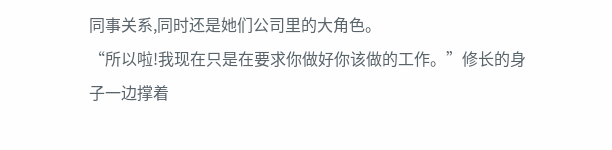同事关系,同时还是她们公司里的大角色。
“所以啦!我现在只是在要求你做好你该做的工作。”修长的身子一边撑着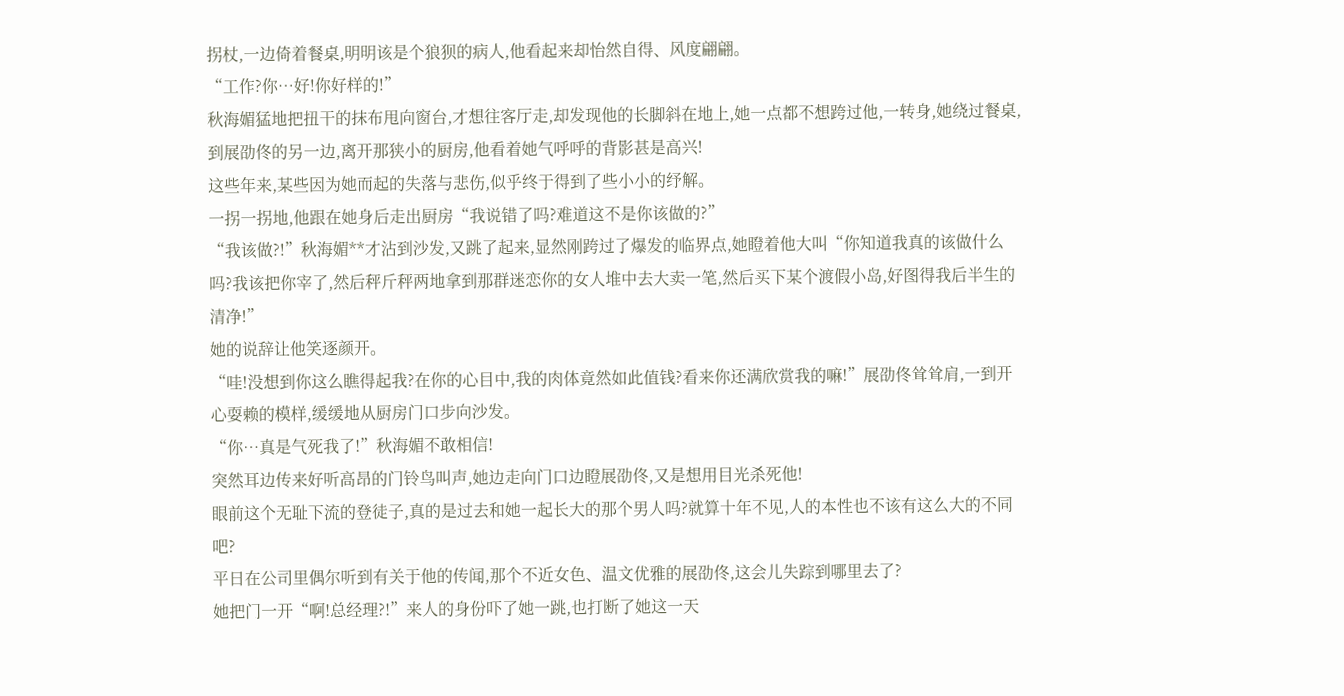拐杖,一边倚着餐桌,明明该是个狼狈的病人,他看起来却怡然自得、风度翩翩。
“工作?你…好!你好样的!”
秋海媚猛地把扭干的抹布甩向窗台,才想往客厅走,却发现他的长脚斜在地上,她一点都不想跨过他,一转身,她绕过餐桌,到展劭佟的另一边,离开那狭小的厨房,他看着她气呼呼的背影甚是高兴!
这些年来,某些因为她而起的失落与悲伤,似乎终于得到了些小小的纾解。
一拐一拐地,他跟在她身后走出厨房“我说错了吗?难道这不是你该做的?”
“我该做?!”秋海媚**才沾到沙发,又跳了起来,显然刚跨过了爆发的临界点,她瞪着他大叫“你知道我真的该做什么吗?我该把你宰了,然后秤斤秤两地拿到那群迷恋你的女人堆中去大卖一笔,然后买下某个渡假小岛,好图得我后半生的清净!”
她的说辞让他笑逐颜开。
“哇!没想到你这么瞧得起我?在你的心目中,我的肉体竟然如此值钱?看来你还满欣赏我的嘛!”展劭佟耸耸肩,一到开心耍赖的模样,缓缓地从厨房门口步向沙发。
“你…真是气死我了!”秋海媚不敢相信!
突然耳边传来好听高昂的门铃鸟叫声,她边走向门口边瞪展劭佟,又是想用目光杀死他!
眼前这个无耻下流的登徒子,真的是过去和她一起长大的那个男人吗?就算十年不见,人的本性也不该有这么大的不同吧?
平日在公司里偶尔听到有关于他的传闻,那个不近女色、温文优雅的展劭佟,这会儿失踪到哪里去了?
她把门一开“啊!总经理?!”来人的身份吓了她一跳,也打断了她这一天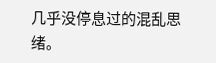几乎没停息过的混乱思绪。